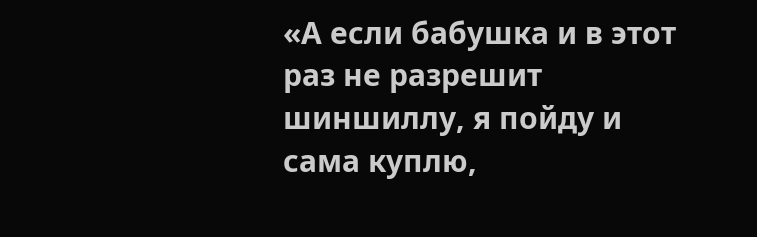«А если бабушка и в этот раз не разрешит шиншиллу, я пойду и сама куплю,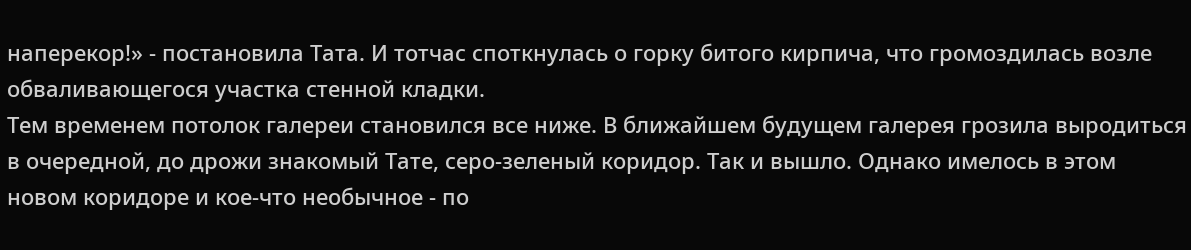наперекор!» - постановила Тата. И тотчас споткнулась о горку битого кирпича, что громоздилась возле обваливающегося участка стенной кладки.
Тем временем потолок галереи становился все ниже. В ближайшем будущем галерея грозила выродиться в очередной, до дрожи знакомый Тате, серо-зеленый коридор. Так и вышло. Однако имелось в этом новом коридоре и кое-что необычное - по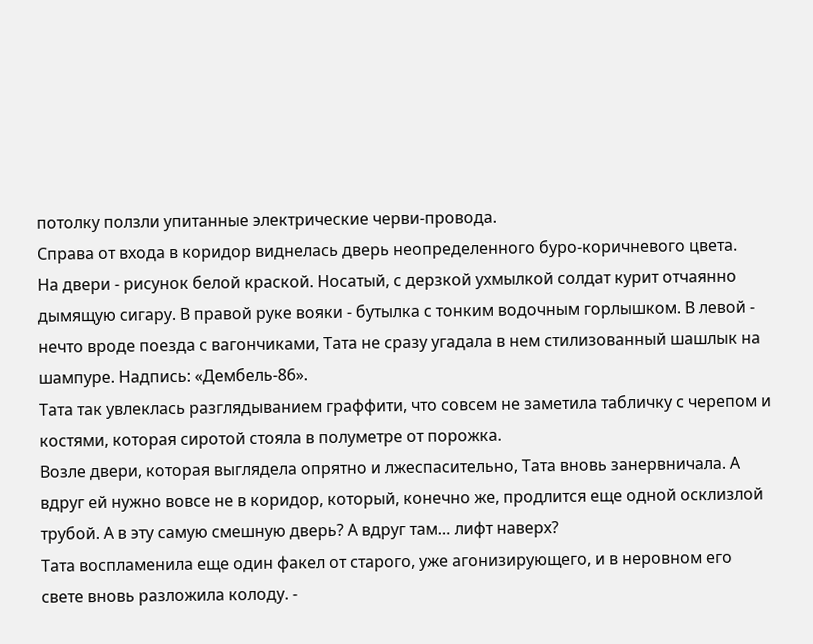потолку ползли упитанные электрические черви-провода.
Справа от входа в коридор виднелась дверь неопределенного буро-коричневого цвета.
На двери - рисунок белой краской. Носатый, с дерзкой ухмылкой солдат курит отчаянно дымящую сигару. В правой руке вояки - бутылка с тонким водочным горлышком. В левой - нечто вроде поезда с вагончиками, Тата не сразу угадала в нем стилизованный шашлык на шампуре. Надпись: «Дембель-86».
Тата так увлеклась разглядыванием граффити, что совсем не заметила табличку с черепом и костями, которая сиротой стояла в полуметре от порожка.
Возле двери, которая выглядела опрятно и лжеспасительно, Тата вновь занервничала. А вдруг ей нужно вовсе не в коридор, который, конечно же, продлится еще одной осклизлой трубой. А в эту самую смешную дверь? А вдруг там… лифт наверх?
Тата воспламенила еще один факел от старого, уже агонизирующего, и в неровном его свете вновь разложила колоду. -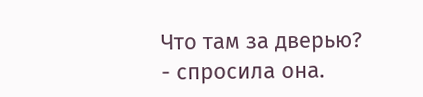Что там за дверью? - спросила она.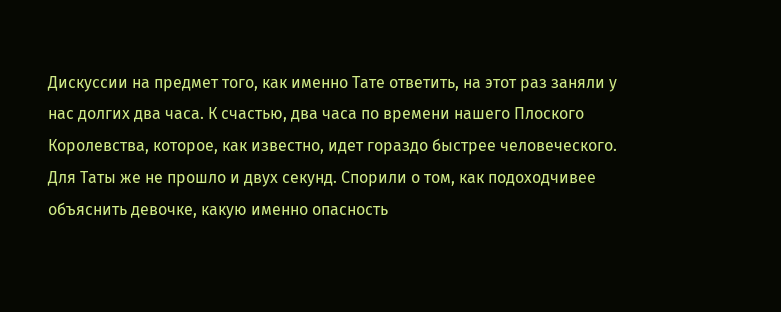Дискуссии на предмет того, как именно Тате ответить, на этот раз заняли у нас долгих два часа. К счастью, два часа по времени нашего Плоского Королевства, которое, как известно, идет гораздо быстрее человеческого. Для Таты же не прошло и двух секунд. Спорили о том, как подоходчивее объяснить девочке, какую именно опасность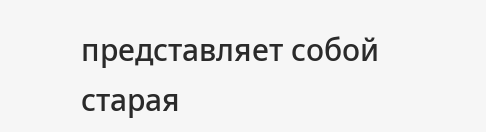представляет собой старая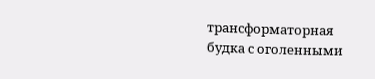трансформаторная будка с оголенными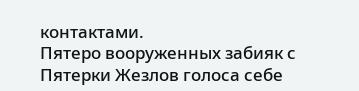контактами.
Пятеро вооруженных забияк с Пятерки Жезлов голоса себе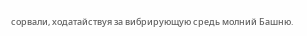сорвали, ходатайствуя за вибрирующую средь молний Башню.